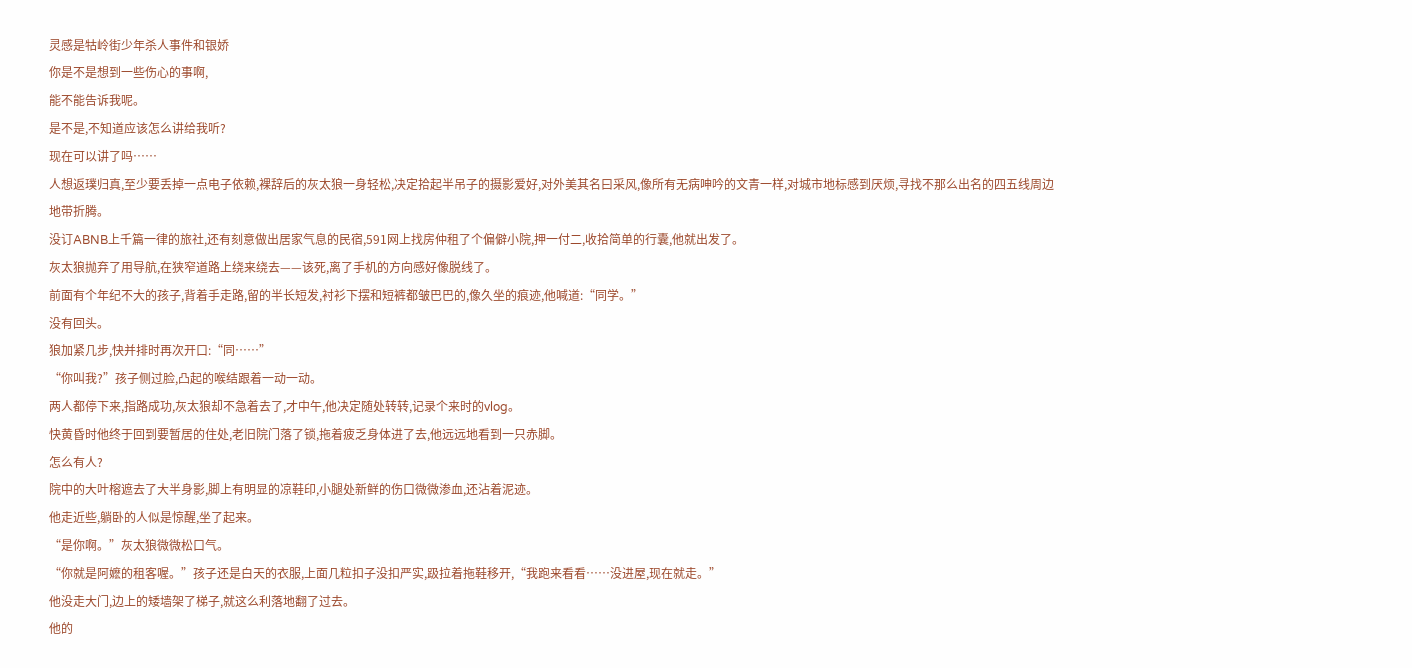灵感是牯岭街少年杀人事件和银娇
你是不是想到一些伤心的事啊,
能不能告诉我呢。
是不是,不知道应该怎么讲给我听?
现在可以讲了吗……
人想返璞归真,至少要丢掉一点电子依赖,裸辞后的灰太狼一身轻松,决定拾起半吊子的摄影爱好,对外美其名曰采风,像所有无病呻吟的文青一样,对城市地标感到厌烦,寻找不那么出名的四五线周边地带折腾。
没订ABNB上千篇一律的旅社,还有刻意做出居家气息的民宿,591网上找房仲租了个偏僻小院,押一付二,收拾简单的行囊,他就出发了。
灰太狼抛弃了用导航,在狭窄道路上绕来绕去——该死,离了手机的方向感好像脱线了。
前面有个年纪不大的孩子,背着手走路,留的半长短发,衬衫下摆和短裤都皱巴巴的,像久坐的痕迹,他喊道:“同学。”
没有回头。
狼加紧几步,快并排时再次开口:“同……”
“你叫我?”孩子侧过脸,凸起的喉结跟着一动一动。
两人都停下来,指路成功,灰太狼却不急着去了,才中午,他决定随处转转,记录个来时的vlog。
快黄昏时他终于回到要暂居的住处,老旧院门落了锁,拖着疲乏身体进了去,他远远地看到一只赤脚。
怎么有人?
院中的大叶榕遮去了大半身影,脚上有明显的凉鞋印,小腿处新鲜的伤口微微渗血,还沾着泥迹。
他走近些,躺卧的人似是惊醒,坐了起来。
“是你啊。”灰太狼微微松口气。
“你就是阿嬷的租客喔。”孩子还是白天的衣服,上面几粒扣子没扣严实,趿拉着拖鞋移开,“我跑来看看……没进屋,现在就走。”
他没走大门,边上的矮墙架了梯子,就这么利落地翻了过去。
他的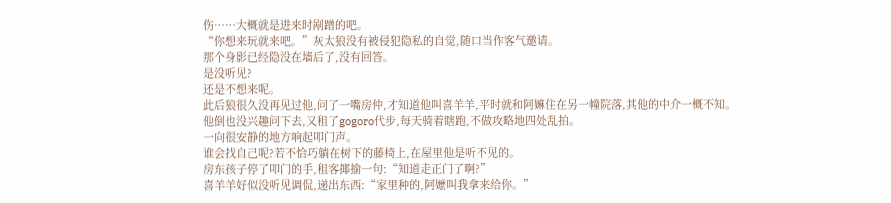伤……大概就是进来时剐蹭的吧。
“你想来玩就来吧。”灰太狼没有被侵犯隐私的自觉,随口当作客气邀请。
那个身影已经隐没在墙后了,没有回答。
是没听见?
还是不想来呢。
此后狼很久没再见过他,问了一嘴房仲,才知道他叫喜羊羊,平时就和阿嫲住在另一幢院落,其他的中介一概不知。
他倒也没兴趣问下去,又租了gogoro代步,每天骑着瞎跑,不做攻略地四处乱拍。
一向很安静的地方响起叩门声。
谁会找自己呢?若不恰巧躺在树下的藤椅上,在屋里他是听不见的。
房东孩子停了叩门的手,租客揶揄一句:“知道走正门了啊?”
喜羊羊好似没听见调侃,递出东西:“家里种的,阿嬷叫我拿来给你。”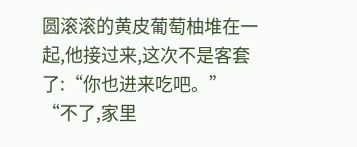圆滚滚的黄皮葡萄柚堆在一起,他接过来,这次不是客套了:“你也进来吃吧。”
“不了,家里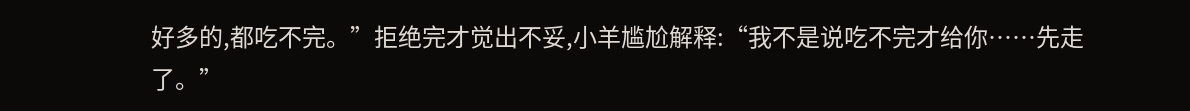好多的,都吃不完。”拒绝完才觉出不妥,小羊尴尬解释:“我不是说吃不完才给你……先走了。”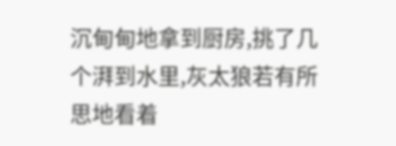沉甸甸地拿到厨房,挑了几个湃到水里,灰太狼若有所思地看着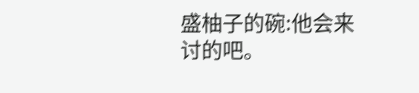盛柚子的碗:他会来讨的吧。